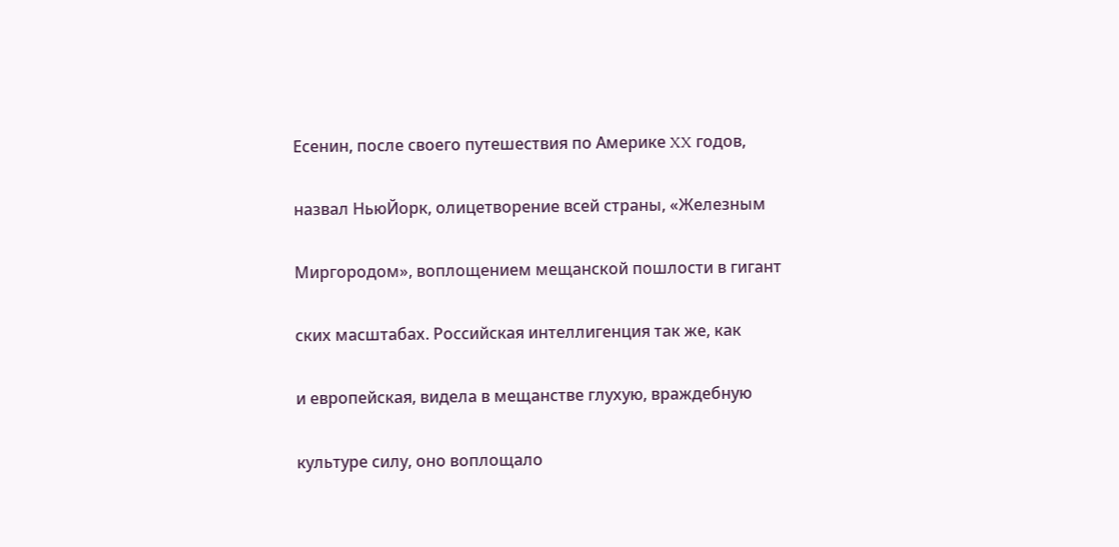Есенин, после своего путешествия по Америке XX годов,

назвал НьюЙорк, олицетворение всей страны, «Железным

Миргородом», воплощением мещанской пошлости в гигант

ских масштабах. Российская интеллигенция так же, как

и европейская, видела в мещанстве глухую, враждебную

культуре силу, оно воплощало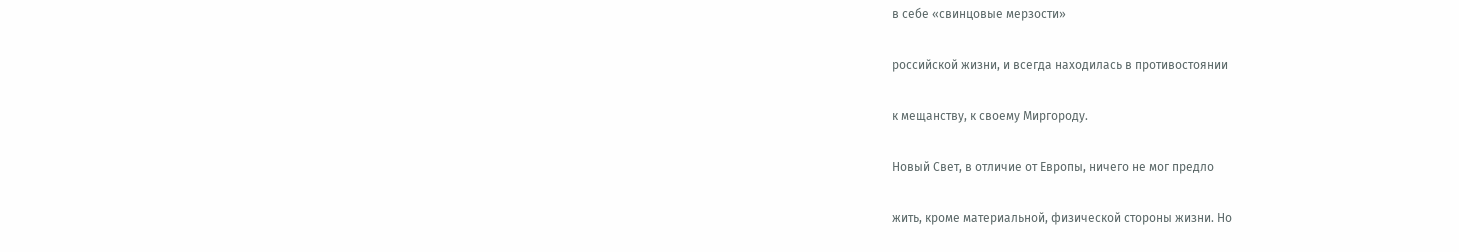в себе «свинцовые мерзости»

российской жизни, и всегда находилась в противостоянии

к мещанству, к своему Миргороду.

Новый Свет, в отличие от Европы, ничего не мог предло

жить, кроме материальной, физической стороны жизни. Но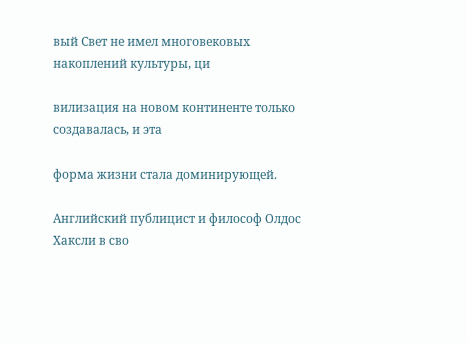вый Свет не имел многовековых накоплений культуры, ци

вилизация на новом континенте только создавалась, и эта

форма жизни стала доминирующей.

Английский публицист и философ Олдос Хаксли в сво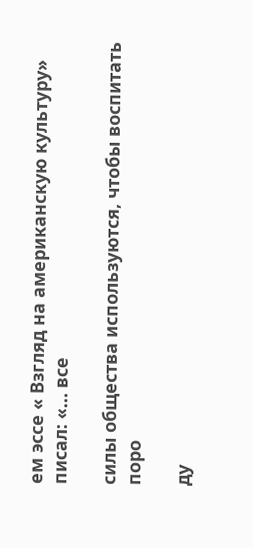ем эссе « Взгляд на американскую культуру» писал: «… все

силы общества используются, чтобы воспитать поро

ду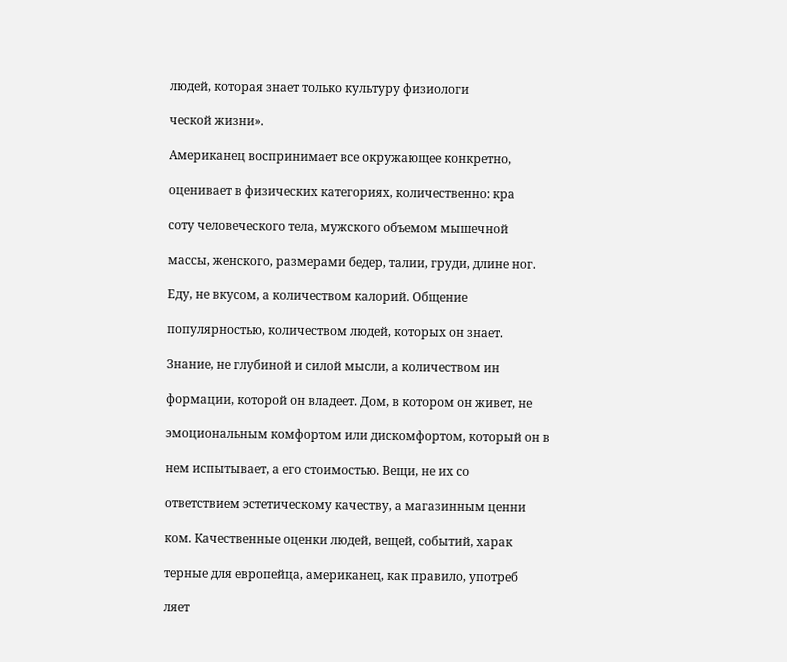людей, которая знает только культуру физиологи

ческой жизни».

Американец воспринимает все окружающее конкретно,

оценивает в физических категориях, количественно: кра

соту человеческого тела, мужского объемом мышечной

массы, женского, размерами бедер, талии, груди, длине ног.

Еду, не вкусом, а количеством калорий. Общение

популярностью, количеством людей, которых он знает.

Знание, не глубиной и силой мысли, а количеством ин

формации, которой он владеет. Дом, в котором он живет, не

эмоциональным комфортом или дискомфортом, который он в

нем испытывает, а его стоимостью. Вещи, не их со

ответствием эстетическому качеству, а магазинным ценни

ком. Качественные оценки людей, вещей, событий, харак

терные для европейца, американец, как правило, употреб

ляет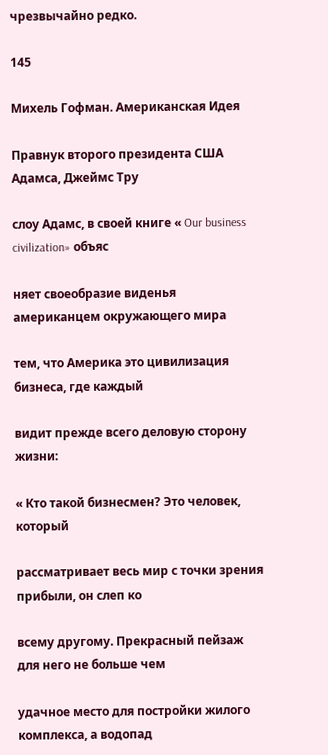чрезвычайно редко.

145

Михель Гофман. Американская Идея

Правнук второго президента США Адамса, Джеймс Тру

слоу Адамс, в своей книге « Our business civilization» объяс

няет своеобразие виденья американцем окружающего мира

тем, что Америка это цивилизация бизнеса, где каждый

видит прежде всего деловую сторону жизни:

« Кто такой бизнесмен? Это человек, который

рассматривает весь мир с точки зрения прибыли, он слеп ко

всему другому. Прекрасный пейзаж для него не больше чем

удачное место для постройки жилого комплекса, а водопад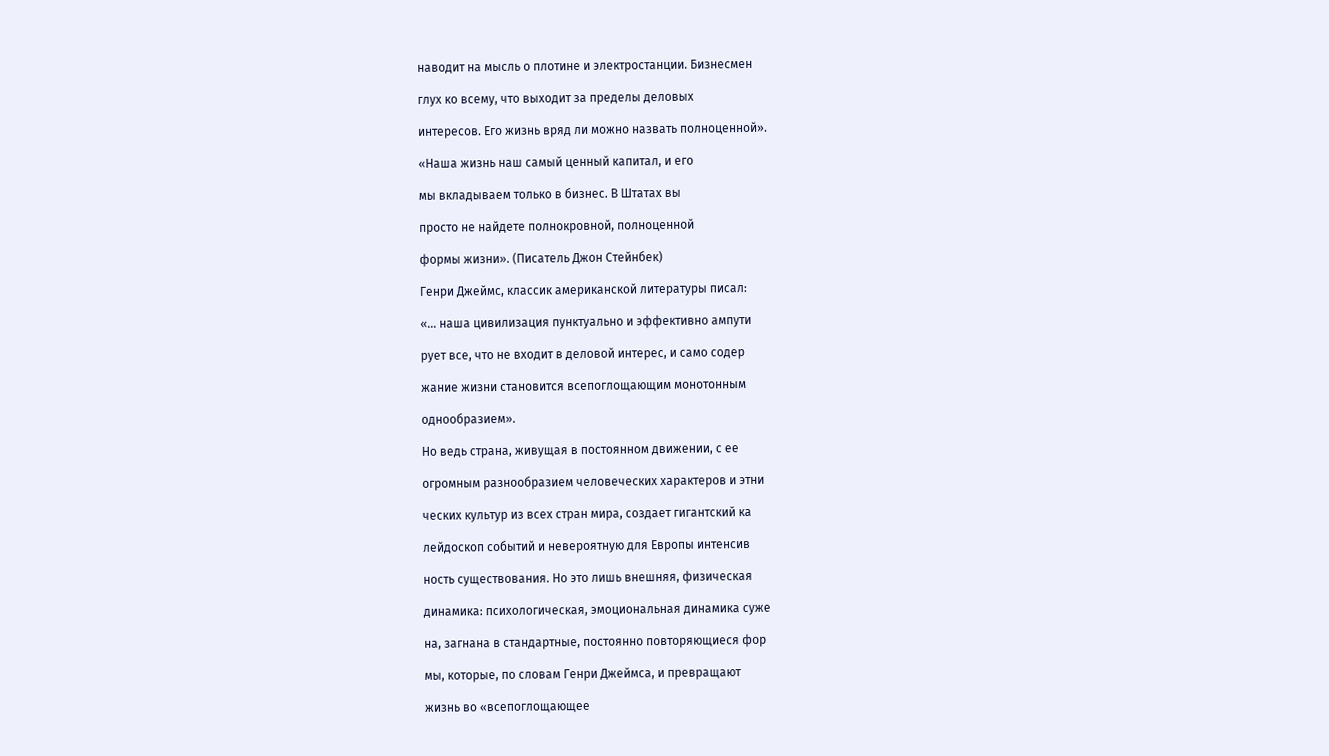наводит на мысль о плотине и электростанции. Бизнесмен

глух ко всему, что выходит за пределы деловых

интересов. Его жизнь вряд ли можно назвать полноценной».

«Наша жизнь наш самый ценный капитал, и его

мы вкладываем только в бизнес. В Штатах вы

просто не найдете полнокровной, полноценной

формы жизни». (Писатель Джон Стейнбек)

Генри Джеймс, классик американской литературы писал:

«… наша цивилизация пунктуально и эффективно ампути

рует все, что не входит в деловой интерес, и само содер

жание жизни становится всепоглощающим монотонным

однообразием».

Но ведь страна, живущая в постоянном движении, с ее

огромным разнообразием человеческих характеров и этни

ческих культур из всех стран мира, создает гигантский ка

лейдоскоп событий и невероятную для Европы интенсив

ность существования. Но это лишь внешняя, физическая

динамика: психологическая, эмоциональная динамика суже

на, загнана в стандартные, постоянно повторяющиеся фор

мы, которые, по словам Генри Джеймса, и превращают

жизнь во «всепоглощающее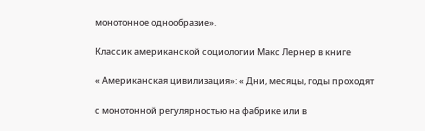монотонное однообразие».

Классик американской социологии Макс Лернер в книге

« Американская цивилизация»: « Дни, месяцы, годы проходят

с монотонной регулярностью на фабрике или в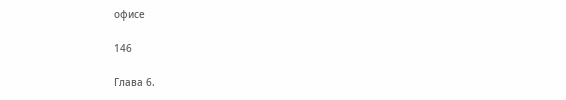офисе

146

Глава 6.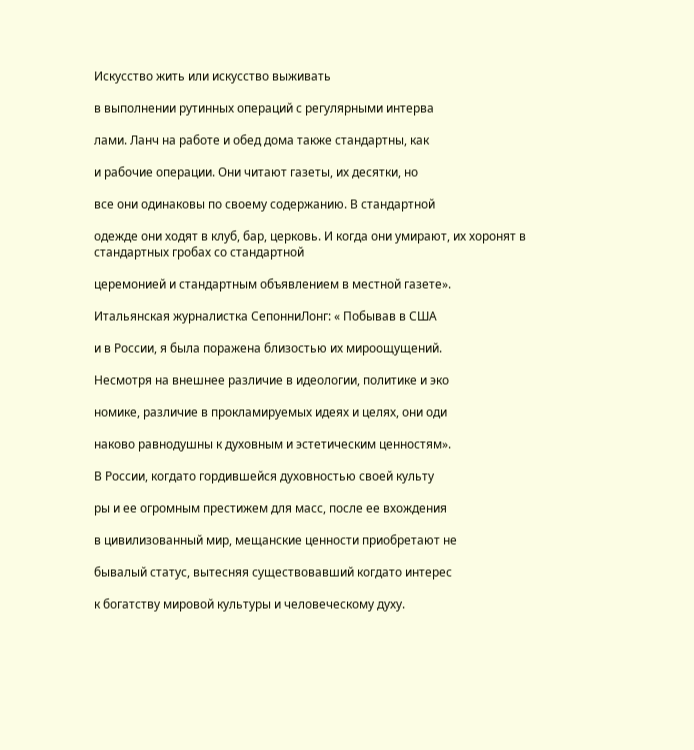Искусство жить или искусство выживать

в выполнении рутинных операций с регулярными интерва

лами. Ланч на работе и обед дома также стандартны, как

и рабочие операции. Они читают газеты, их десятки, но

все они одинаковы по своему содержанию. В стандартной

одежде они ходят в клуб, бар, церковь. И когда они умирают, их хоронят в стандартных гробах со стандартной

церемонией и стандартным объявлением в местной газете».

Итальянская журналистка СепонниЛонг: « Побывав в США

и в России, я была поражена близостью их мироощущений.

Несмотря на внешнее различие в идеологии, политике и эко

номике, различие в прокламируемых идеях и целях, они оди

наково равнодушны к духовным и эстетическим ценностям».

В России, когдато гордившейся духовностью своей культу

ры и ее огромным престижем для масс, после ее вхождения

в цивилизованный мир, мещанские ценности приобретают не

бывалый статус, вытесняя существовавший когдато интерес

к богатству мировой культуры и человеческому духу.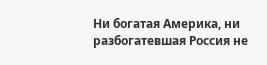Ни богатая Америка, ни разбогатевшая Россия не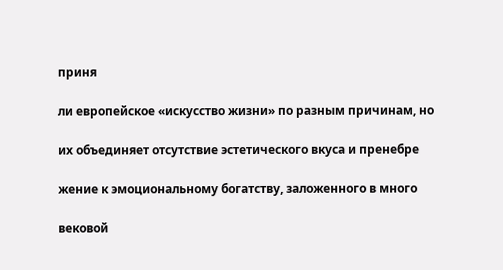приня

ли европейское «искусство жизни» по разным причинам, но

их объединяет отсутствие эстетического вкуса и пренебре

жение к эмоциональному богатству, заложенного в много

вековой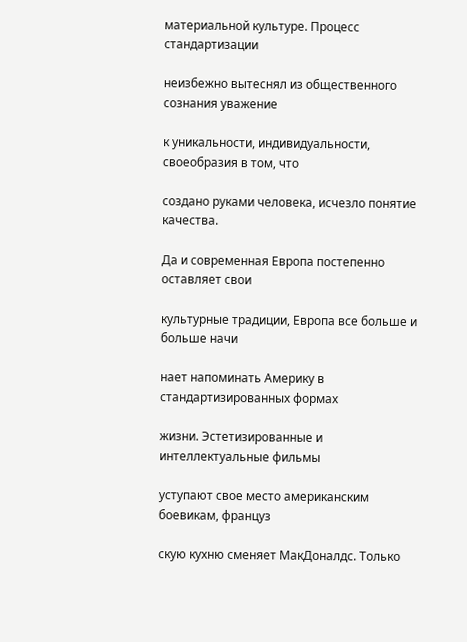материальной культуре. Процесс стандартизации

неизбежно вытеснял из общественного сознания уважение

к уникальности, индивидуальности, своеобразия в том, что

создано руками человека, исчезло понятие качества.

Да и современная Европа постепенно оставляет свои

культурные традиции, Европа все больше и больше начи

нает напоминать Америку в стандартизированных формах

жизни. Эстетизированные и интеллектуальные фильмы

уступают свое место американским боевикам, француз

скую кухню сменяет МакДоналдс. Только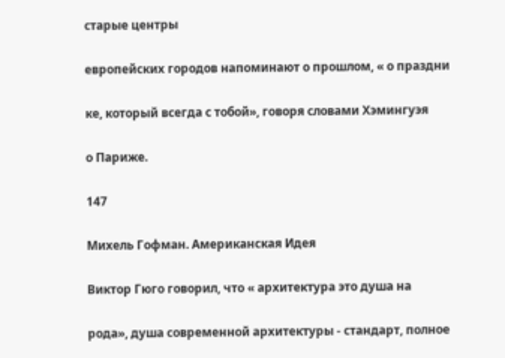старые центры

европейских городов напоминают о прошлом, « о праздни

ке, который всегда с тобой», говоря словами Хэмингуэя

о Париже.

147

Михель Гофман. Американская Идея

Виктор Гюго говорил, что « архитектура это душа на

рода», душа современной архитектуры - стандарт, полное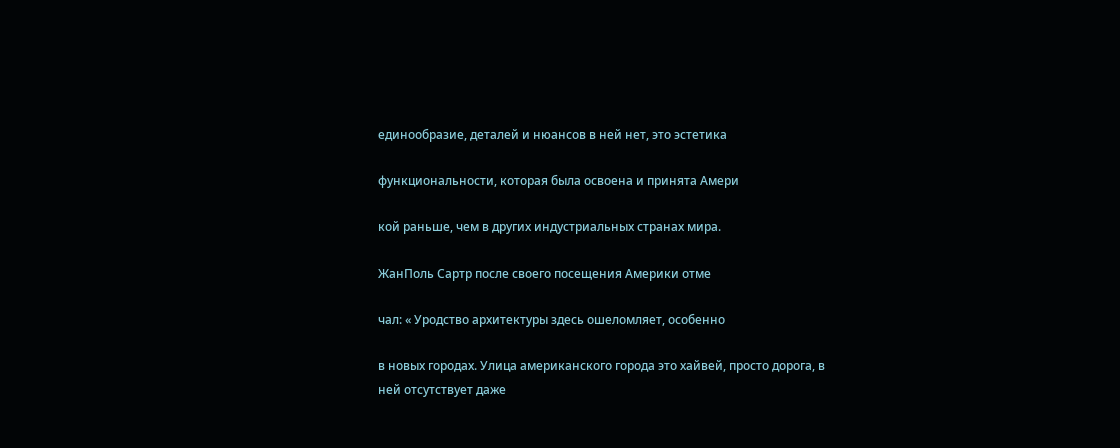единообразие, деталей и нюансов в ней нет, это эстетика

функциональности, которая была освоена и принята Амери

кой раньше, чем в других индустриальных странах мира.

ЖанПоль Сартр после своего посещения Америки отме

чал: « Уродство архитектуры здесь ошеломляет, особенно

в новых городах. Улица американского города это хайвей, просто дорога, в ней отсутствует даже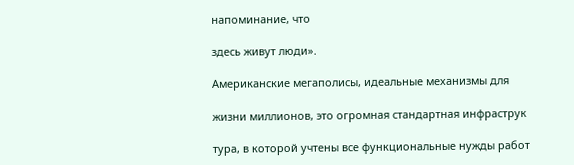напоминание, что

здесь живут люди».

Американские мегаполисы, идеальные механизмы для

жизни миллионов, это огромная стандартная инфраструк

тура, в которой учтены все функциональные нужды работ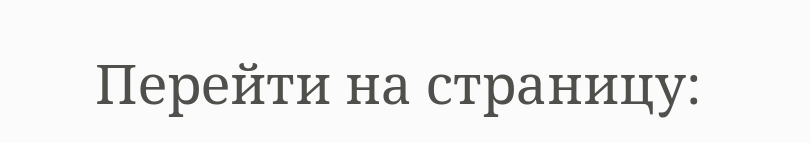Перейти на страницу: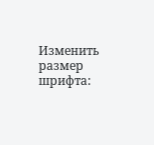Изменить размер шрифта: